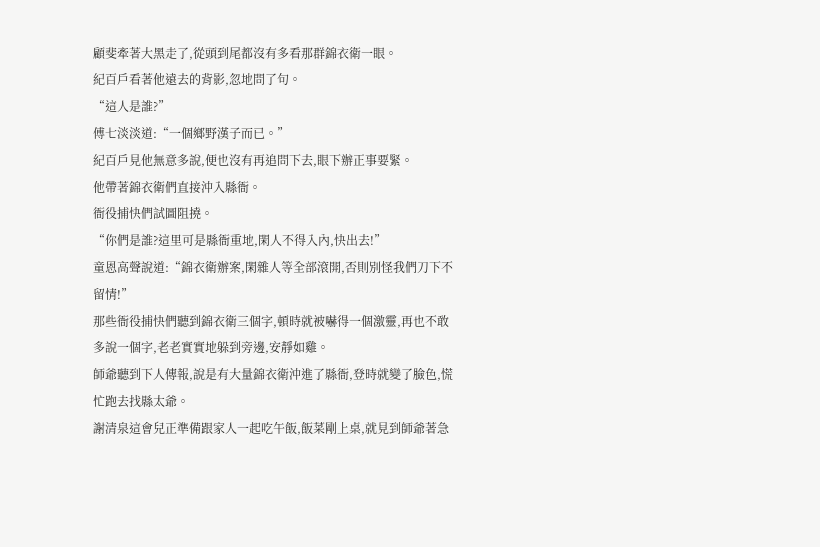顧斐牽著大黑走了,從頭到尾都沒有多看那群錦衣衛一眼。
紀百戶看著他遠去的背影,忽地問了句。
“這人是誰?”
傅七淡淡道:“一個鄉野漢子而已。”
紀百戶見他無意多說,便也沒有再追問下去,眼下辦正事要緊。
他帶著錦衣衛們直接沖入縣衙。
衙役捕快們試圖阻撓。
“你們是誰?這里可是縣衙重地,閑人不得入內,快出去!”
童恩高聲說道:“錦衣衛辦案,閑雜人等全部滾開,否則別怪我們刀下不留情!”
那些衙役捕快們聽到錦衣衛三個字,頓時就被嚇得一個激靈,再也不敢多說一個字,老老實實地躲到旁邊,安靜如雞。
師爺聽到下人傳報,說是有大量錦衣衛沖進了縣衙,登時就變了臉色,慌忙跑去找縣太爺。
謝清泉這會兒正準備跟家人一起吃午飯,飯菜剛上桌,就見到師爺著急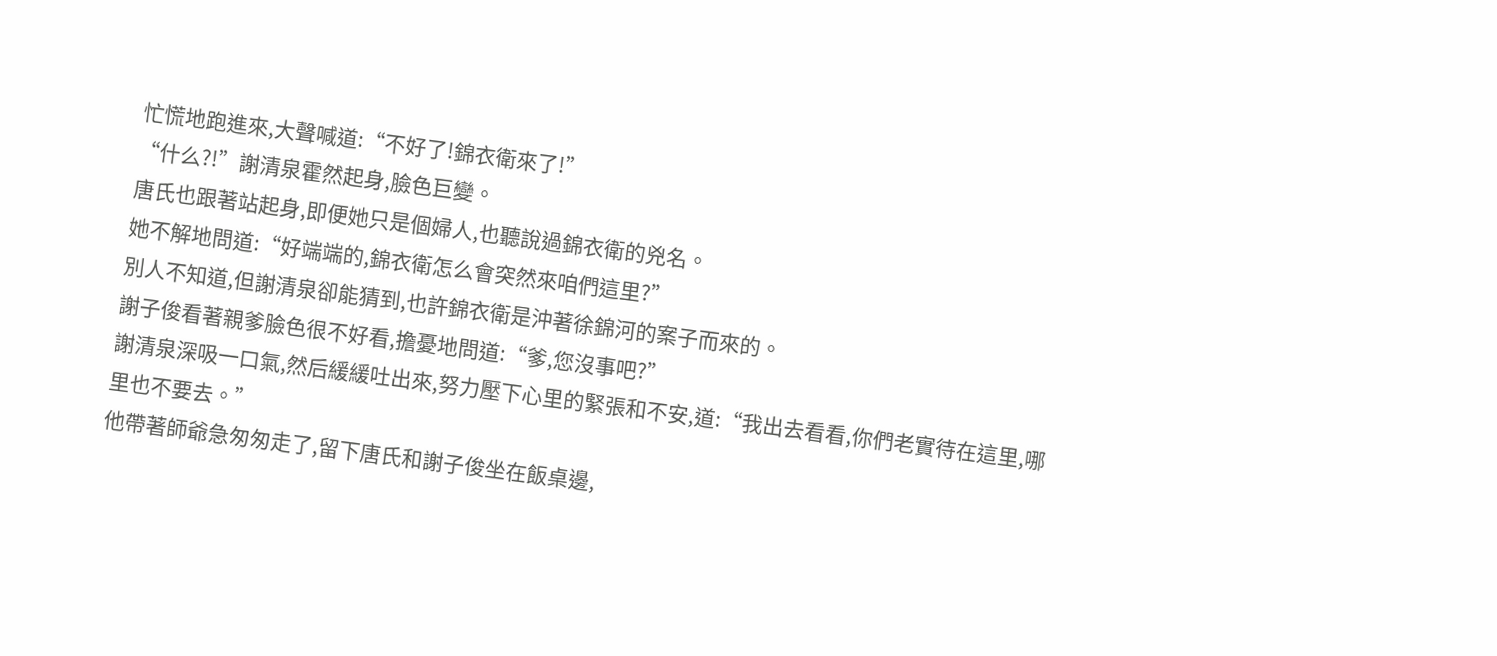忙慌地跑進來,大聲喊道:“不好了!錦衣衛來了!”
“什么?!”謝清泉霍然起身,臉色巨變。
唐氏也跟著站起身,即便她只是個婦人,也聽說過錦衣衛的兇名。
她不解地問道:“好端端的,錦衣衛怎么會突然來咱們這里?”
別人不知道,但謝清泉卻能猜到,也許錦衣衛是沖著徐錦河的案子而來的。
謝子俊看著親爹臉色很不好看,擔憂地問道:“爹,您沒事吧?”
謝清泉深吸一口氣,然后緩緩吐出來,努力壓下心里的緊張和不安,道:“我出去看看,你們老實待在這里,哪里也不要去。”
他帶著師爺急匆匆走了,留下唐氏和謝子俊坐在飯桌邊,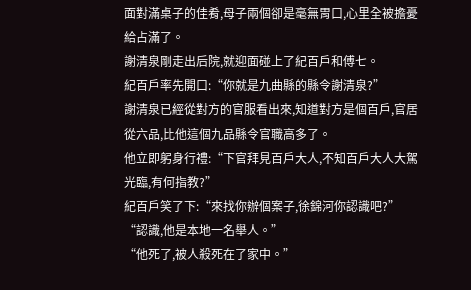面對滿桌子的佳肴,母子兩個卻是毫無胃口,心里全被擔憂給占滿了。
謝清泉剛走出后院,就迎面碰上了紀百戶和傅七。
紀百戶率先開口:“你就是九曲縣的縣令謝清泉?”
謝清泉已經從對方的官服看出來,知道對方是個百戶,官居從六品,比他這個九品縣令官職高多了。
他立即躬身行禮:“下官拜見百戶大人,不知百戶大人大駕光臨,有何指教?”
紀百戶笑了下:“來找你辦個案子,徐錦河你認識吧?”
“認識,他是本地一名舉人。”
“他死了,被人殺死在了家中。”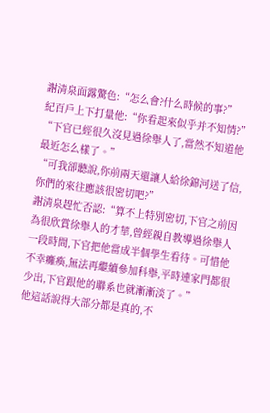謝清泉面露驚色:“怎么會?什么時候的事?”
紀百戶上下打量他:“你看起來似乎并不知情?”
“下官已經很久沒見過徐舉人了,當然不知道他最近怎么樣了。”
“可我卻聽說,你前兩天還讓人給徐錦河送了信,你們的來往應該很密切吧?”
謝清泉趕忙否認:“算不上特別密切,下官之前因為很欣賞徐舉人的才華,曾經親自教導過徐舉人一段時間,下官把他當成半個學生看待。可惜他不幸癱瘓,無法再繼續參加科舉,平時連家門都很少出,下官跟他的聯系也就漸漸淡了。”
他這話說得大部分都是真的,不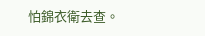怕錦衣衛去查。